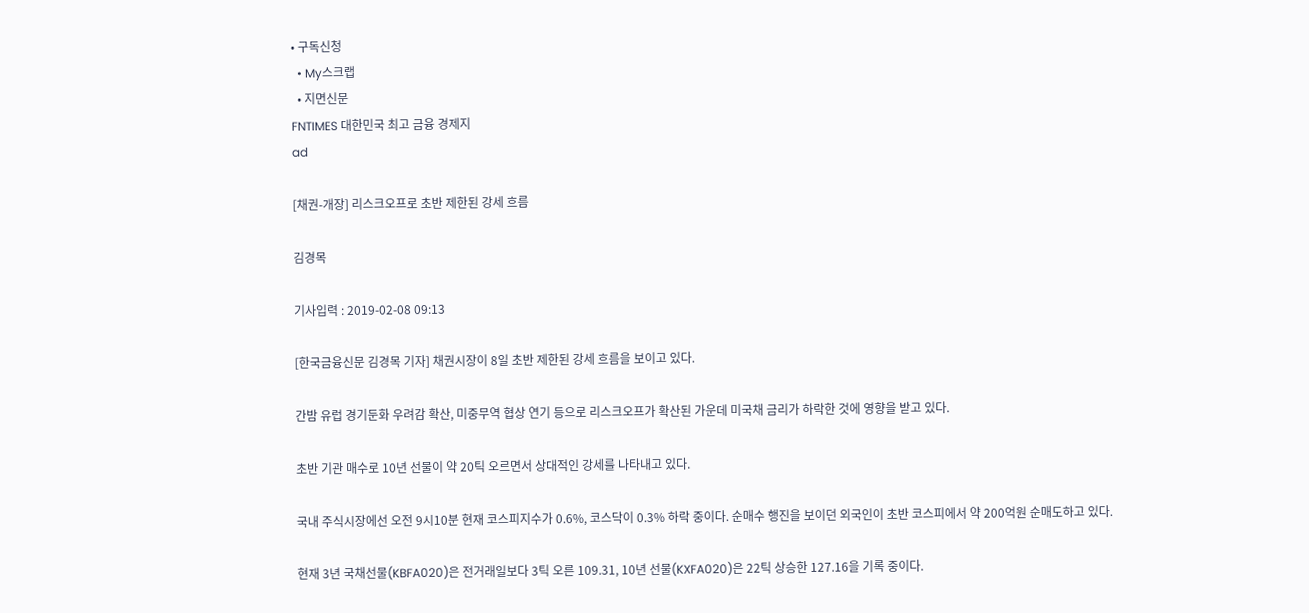• 구독신청
  • My스크랩
  • 지면신문
FNTIMES 대한민국 최고 금융 경제지
ad

[채권-개장] 리스크오프로 초반 제한된 강세 흐름

김경목

기사입력 : 2019-02-08 09:13

[한국금융신문 김경목 기자] 채권시장이 8일 초반 제한된 강세 흐름을 보이고 있다.

간밤 유럽 경기둔화 우려감 확산, 미중무역 협상 연기 등으로 리스크오프가 확산된 가운데 미국채 금리가 하락한 것에 영향을 받고 있다.

초반 기관 매수로 10년 선물이 약 20틱 오르면서 상대적인 강세를 나타내고 있다.

국내 주식시장에선 오전 9시10분 현재 코스피지수가 0.6%, 코스닥이 0.3% 하락 중이다. 순매수 행진을 보이던 외국인이 초반 코스피에서 약 200억원 순매도하고 있다.

현재 3년 국채선물(KBFA020)은 전거래일보다 3틱 오른 109.31, 10년 선물(KXFA020)은 22틱 상승한 127.16을 기록 중이다.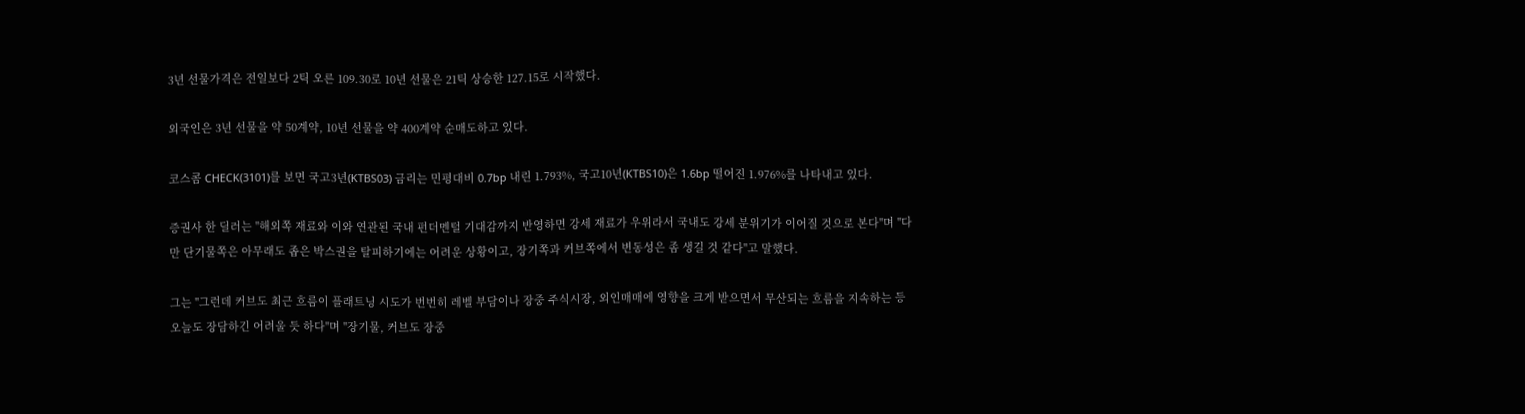3년 선물가격은 전일보다 2틱 오른 109.30로 10년 선물은 21틱 상승한 127.15로 시작했다.

외국인은 3년 선물을 약 50계약, 10년 선물을 약 400계약 순매도하고 있다.

코스콤 CHECK(3101)를 보면 국고3년(KTBS03) 금리는 민평대비 0.7bp 내린 1.793%, 국고10년(KTBS10)은 1.6bp 떨어진 1.976%를 나타내고 있다.

증권사 한 딜러는 "해외쪽 재료와 이와 연관된 국내 펀더멘털 기대감까지 반영하면 강세 재료가 우위라서 국내도 강세 분위기가 이어질 것으로 본다"며 "다만 단기물쪽은 아무래도 좁은 박스권을 탈피하기에는 어려운 상황이고, 장기쪽과 커브쪽에서 변동성은 좀 생길 것 같다"고 말했다.

그는 "그런데 커브도 최근 흐름이 플래트닝 시도가 번번히 레벨 부담이나 장중 주식시장, 외인매매에 영향을 크게 받으면서 무산되는 흐름을 지속하는 등 오늘도 장담하긴 어려울 듯 하다"며 "장기물, 커브도 장중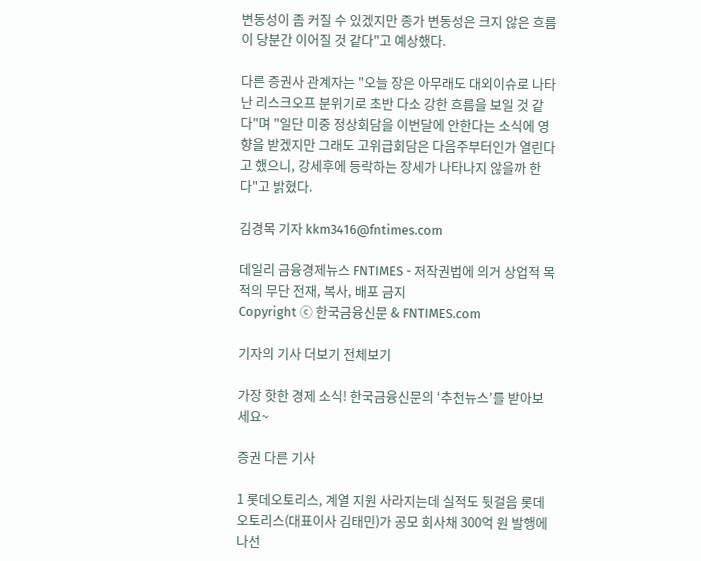변동성이 좀 커질 수 있겠지만 종가 변동성은 크지 않은 흐름이 당분간 이어질 것 같다"고 예상했다.

다른 증권사 관계자는 "오늘 장은 아무래도 대외이슈로 나타난 리스크오프 분위기로 초반 다소 강한 흐름을 보일 것 같다"며 "일단 미중 정상회담을 이번달에 안한다는 소식에 영향을 받겠지만 그래도 고위급회담은 다음주부터인가 열린다고 했으니, 강세후에 등락하는 장세가 나타나지 않을까 한다"고 밝혔다.

김경목 기자 kkm3416@fntimes.com

데일리 금융경제뉴스 FNTIMES - 저작권법에 의거 상업적 목적의 무단 전재, 복사, 배포 금지
Copyright ⓒ 한국금융신문 & FNTIMES.com

기자의 기사 더보기 전체보기

가장 핫한 경제 소식! 한국금융신문의 ‘추천뉴스’를 받아보세요~

증권 다른 기사

1 롯데오토리스, 계열 지원 사라지는데 실적도 뒷걸음 롯데오토리스(대표이사 김태민)가 공모 회사채 300억 원 발행에 나선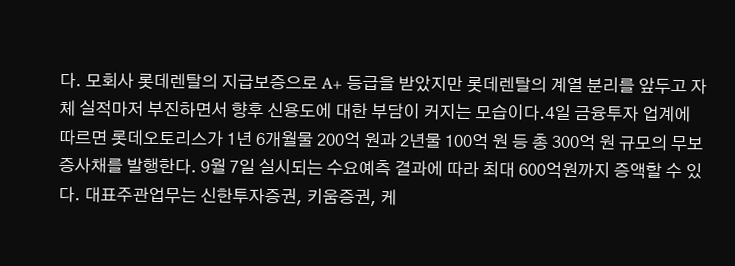다. 모회사 롯데렌탈의 지급보증으로 A+ 등급을 받았지만 롯데렌탈의 계열 분리를 앞두고 자체 실적마저 부진하면서 향후 신용도에 대한 부담이 커지는 모습이다.4일 금융투자 업계에 따르면 롯데오토리스가 1년 6개월물 200억 원과 2년물 100억 원 등 총 300억 원 규모의 무보증사채를 발행한다. 9월 7일 실시되는 수요예측 결과에 따라 최대 600억원까지 증액할 수 있다. 대표주관업무는 신한투자증권, 키움증권, 케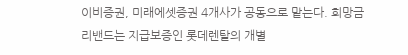이비증권, 미래에셋증권 4개사가 공동으로 맡는다. 희망금리밴드는 지급보증인 롯데렌탈의 개별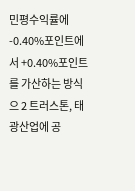민평수익률에 -0.40%포인트에서 +0.40%포인트를 가산하는 방식으 2 트러스톤, 태광산업에 공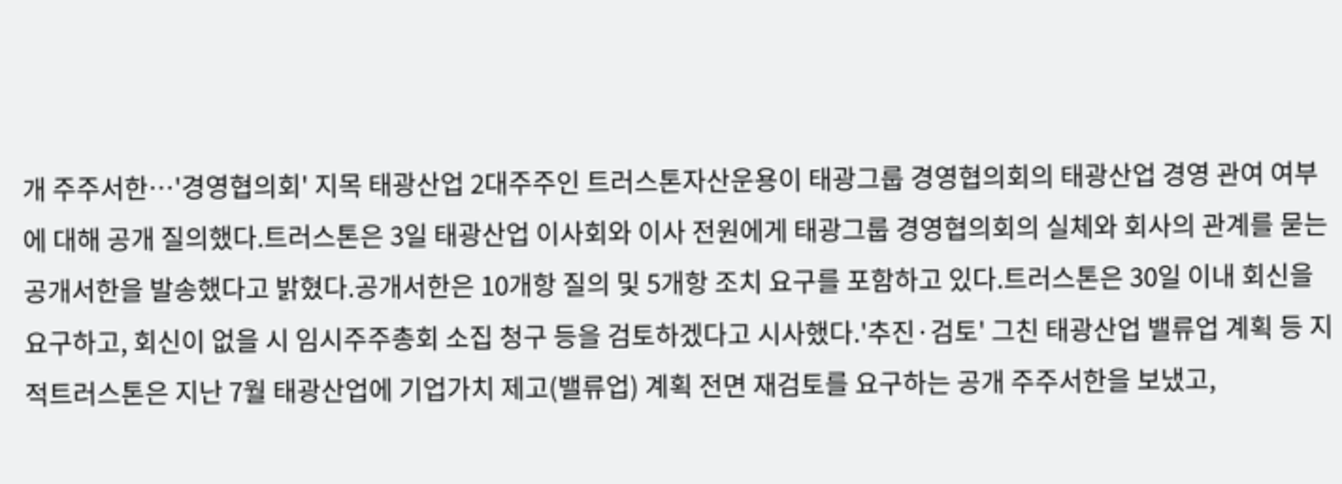개 주주서한…'경영협의회' 지목 태광산업 2대주주인 트러스톤자산운용이 태광그룹 경영협의회의 태광산업 경영 관여 여부에 대해 공개 질의했다.트러스톤은 3일 태광산업 이사회와 이사 전원에게 태광그룹 경영협의회의 실체와 회사의 관계를 묻는 공개서한을 발송했다고 밝혔다.공개서한은 10개항 질의 및 5개항 조치 요구를 포함하고 있다.트러스톤은 30일 이내 회신을 요구하고, 회신이 없을 시 임시주주총회 소집 청구 등을 검토하겠다고 시사했다.'추진·검토' 그친 태광산업 밸류업 계획 등 지적트러스톤은 지난 7월 태광산업에 기업가치 제고(밸류업) 계획 전면 재검토를 요구하는 공개 주주서한을 보냈고,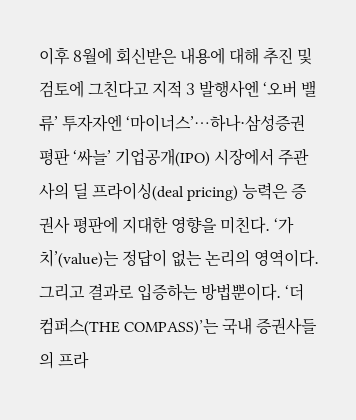이후 8월에 회신받은 내용에 대해 추진 및 검토에 그친다고 지적 3 발행사엔 ‘오버 밸류’ 투자자엔 ‘마이너스’…하나·삼성증권 평판 ‘싸늘’ 기업공개(IPO) 시장에서 주관사의 딜 프라이싱(deal pricing) 능력은 증권사 평판에 지대한 영향을 미친다. ‘가치’(value)는 정답이 없는 논리의 영역이다. 그리고 결과로 입증하는 방법뿐이다. ‘더 컴퍼스(THE COMPASS)’는 국내 증권사들의 프라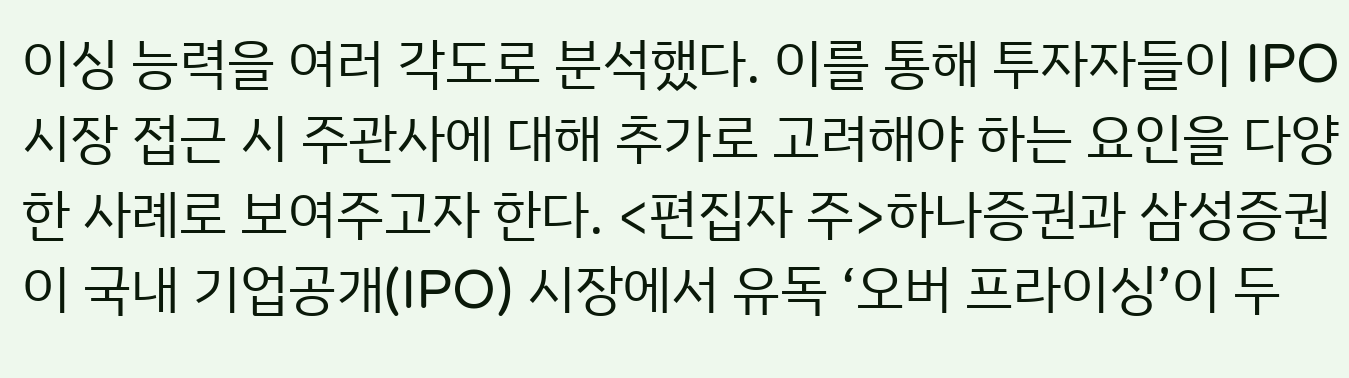이싱 능력을 여러 각도로 분석했다. 이를 통해 투자자들이 IPO 시장 접근 시 주관사에 대해 추가로 고려해야 하는 요인을 다양한 사례로 보여주고자 한다. <편집자 주>하나증권과 삼성증권이 국내 기업공개(IPO) 시장에서 유독 ‘오버 프라이싱’이 두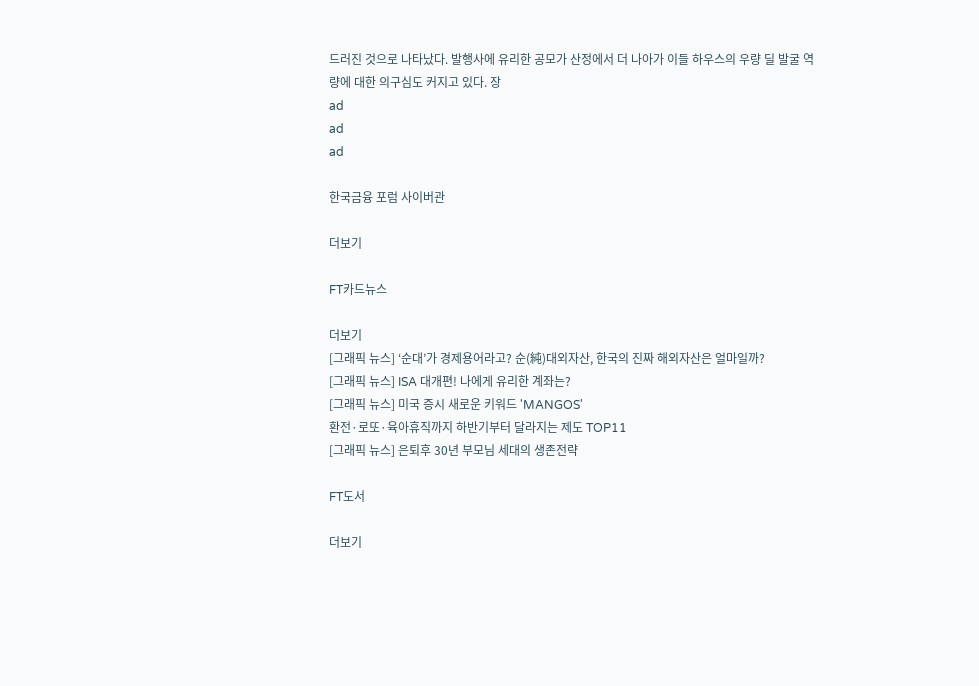드러진 것으로 나타났다. 발행사에 유리한 공모가 산정에서 더 나아가 이들 하우스의 우량 딜 발굴 역량에 대한 의구심도 커지고 있다. 장
ad
ad
ad

한국금융 포럼 사이버관

더보기

FT카드뉴스

더보기
[그래픽 뉴스] ‘순대’가 경제용어라고? 순(純)대외자산, 한국의 진짜 해외자산은 얼마일까?
[그래픽 뉴스] ISA 대개편! 나에게 유리한 계좌는?
[그래픽 뉴스] 미국 증시 새로운 키워드 'MANGOS'
환전·로또·육아휴직까지 하반기부터 달라지는 제도 TOP11
[그래픽 뉴스] 은퇴후 30년 부모님 세대의 생존전략

FT도서

더보기